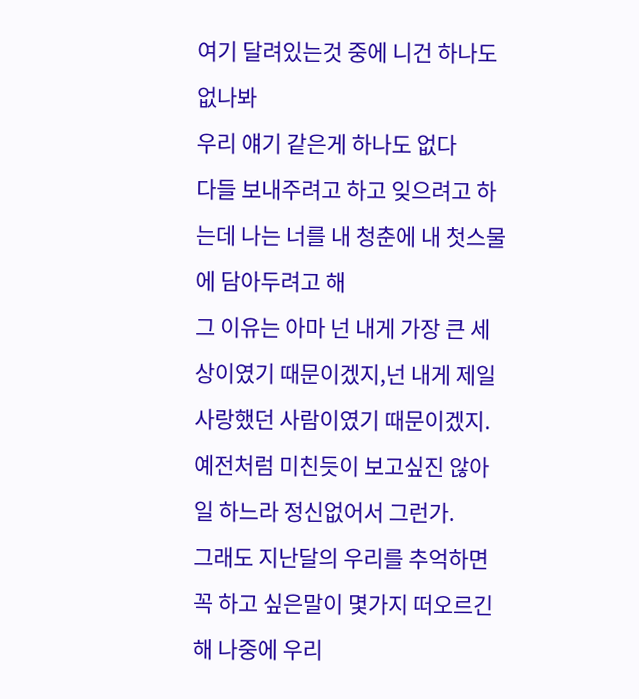여기 달려있는것 중에 니건 하나도 없나봐
우리 얘기 같은게 하나도 없다
다들 보내주려고 하고 잊으려고 하는데 나는 너를 내 청춘에 내 첫스물에 담아두려고 해
그 이유는 아마 넌 내게 가장 큰 세상이였기 때문이겠지,넌 내게 제일 사랑했던 사람이였기 때문이겠지.
예전처럼 미친듯이 보고싶진 않아 일 하느라 정신없어서 그런가.
그래도 지난달의 우리를 추억하면 꼭 하고 싶은말이 몇가지 떠오르긴 해 나중에 우리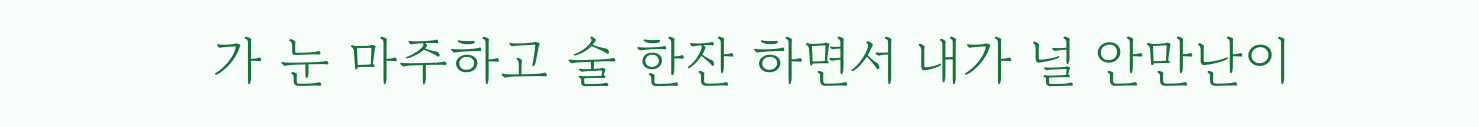가 눈 마주하고 술 한잔 하면서 내가 널 안만난이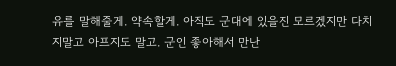유를 말해줄게. 약속할게. 아직도 군대에 있을진 모르겠지만 다치지말고 아프지도 말고. 군인 좋아해서 만난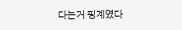다는거 핑계였다